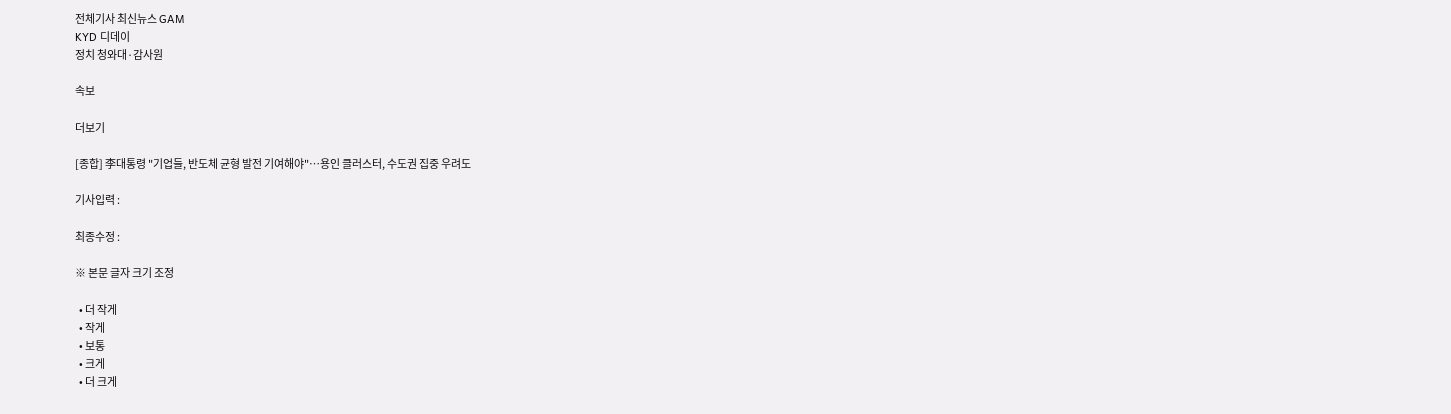전체기사 최신뉴스 GAM
KYD 디데이
정치 청와대·감사원

속보

더보기

[종합] 李대통령 "기업들, 반도체 균형 발전 기여해야"…용인 클러스터, 수도권 집중 우려도

기사입력 :

최종수정 :

※ 본문 글자 크기 조정

  • 더 작게
  • 작게
  • 보통
  • 크게
  • 더 크게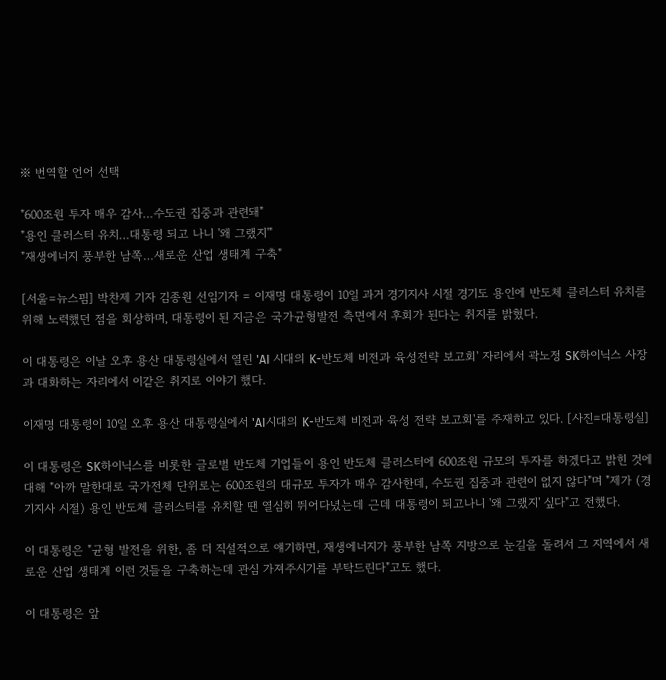※ 번역할 언어 선택

"600조원 투자 매우 감사…수도권 집중과 관련돼"
"용인 클러스터 유치…대통령 되고 나니 '왜 그랬지'"
"재생에너지 풍부한 남쪽…새로운 산업 생태계 구축"

[서울=뉴스핌] 박찬제 기자 김종원 선임기자 = 이재명 대통령이 10일 과거 경기지사 시절 경기도 용인에 반도체 클러스터 유치를 위해 노력했던 점을 회상하며, 대통령이 된 지금은 국가균형발전 측면에서 후회가 된다는 취지를 밝혔다.

이 대통령은 이날 오후 용산 대통령실에서 열린 'AI 시대의 K-반도체 비전과 육성전략 보고회' 자리에서 곽노정 SK하이닉스 사장과 대화하는 자리에서 이같은 취지로 이야기 했다.

이재명 대통령이 10일 오후 용산 대통령실에서 'AI시대의 K-반도체 비전과 육성 전략 보고회'를 주재하고 있다. [사진=대통령실]

이 대통령은 SK하이닉스를 비롯한 글로벌 반도체 기업들이 용인 반도체 클러스터에 600조원 규모의 투자를 하겠다고 밝힌 것에 대해 "아까 말한대로 국가전체 단위로는 600조원의 대규모 투자가 매우 감사한데, 수도권 집중과 관련이 없지 않다"며 "제가 (경기지사 시절) 용인 반도체 클러스터를 유치할 땐 열심히 뛰어다녔는데 근데 대통령이 되고나니 '왜 그랬지' 싶다"고 전했다.

이 대통령은 "균형 발전을 위한, 좀 더 직설적으로 얘기하면, 재생에너지가 풍부한 남쪽 지방으로 눈길을 돌려서 그 지역에서 새로운 산업 생태계 이런 것들을 구축하는데 관심 가져주시기를 부탁드린다"고도 했다.

이 대통령은 앞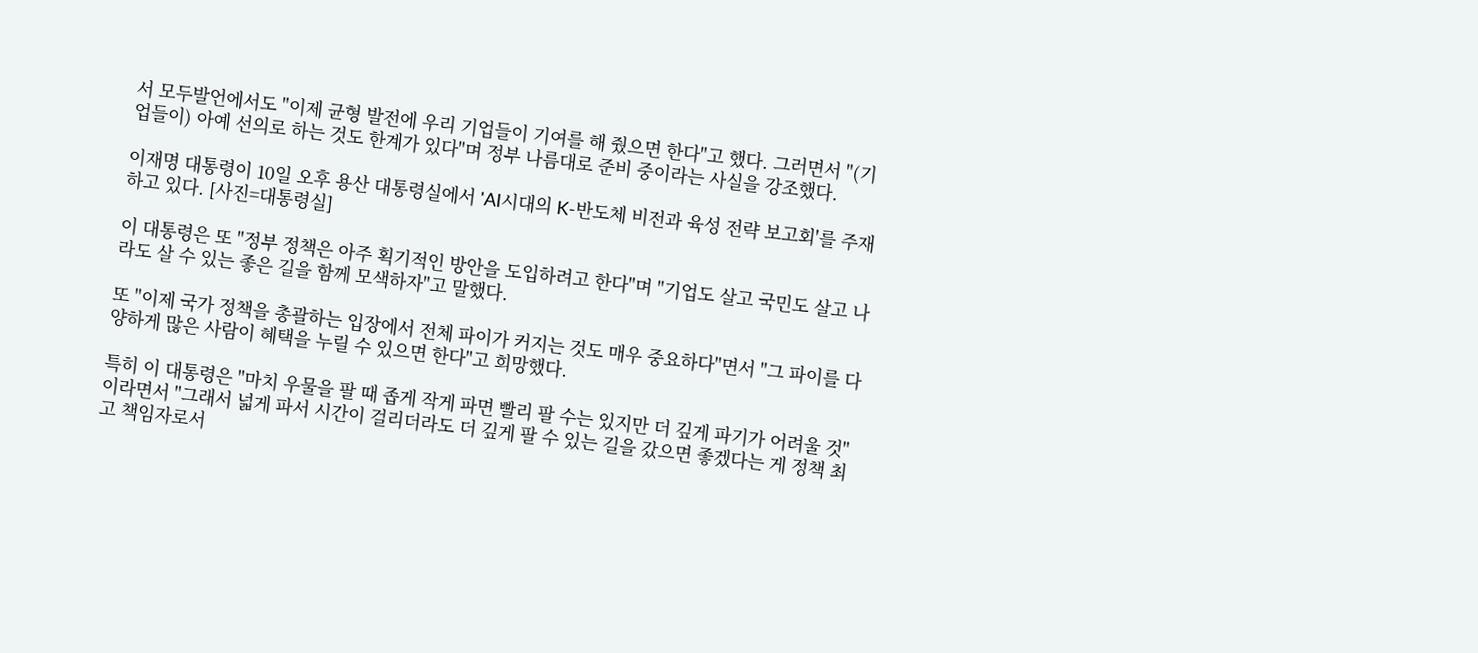서 모두발언에서도 "이제 균형 발전에 우리 기업들이 기여를 해 줬으면 한다"고 했다. 그러면서 "(기업들이) 아예 선의로 하는 것도 한계가 있다"며 정부 나름대로 준비 중이라는 사실을 강조했다.

이재명 대통령이 10일 오후 용산 대통령실에서 'AI시대의 K-반도체 비전과 육성 전략 보고회'를 주재하고 있다. [사진=대통령실]

이 대통령은 또 "정부 정책은 아주 획기적인 방안을 도입하려고 한다"며 "기업도 살고 국민도 살고 나라도 살 수 있는 좋은 길을 함께 모색하자"고 말했다.

또 "이제 국가 정책을 총괄하는 입장에서 전체 파이가 커지는 것도 매우 중요하다"면서 "그 파이를 다양하게 많은 사람이 혜택을 누릴 수 있으면 한다"고 희망했다.

특히 이 대통령은 "마치 우물을 팔 때 좁게 작게 파면 빨리 팔 수는 있지만 더 깊게 파기가 어려울 것"이라면서 "그래서 넓게 파서 시간이 걸리더라도 더 깊게 팔 수 있는 길을 갔으면 좋겠다는 게 정책 최고 책임자로서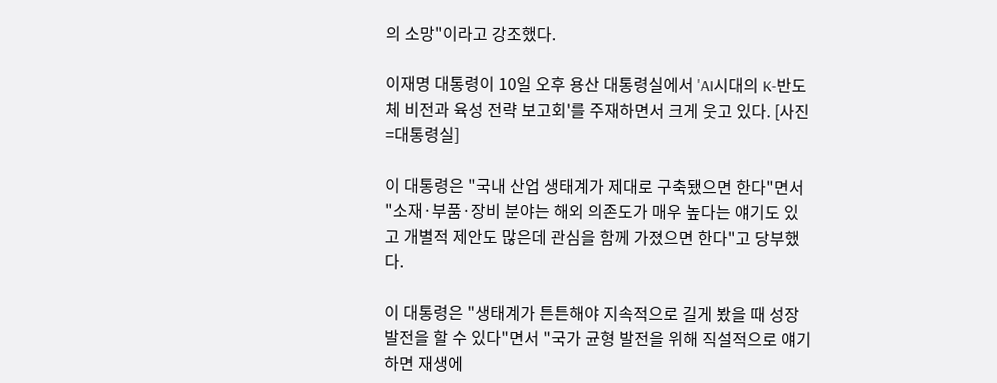의 소망"이라고 강조했다.

이재명 대통령이 10일 오후 용산 대통령실에서 'AI시대의 K-반도체 비전과 육성 전략 보고회'를 주재하면서 크게 웃고 있다. [사진=대통령실]

이 대통령은 "국내 산업 생태계가 제대로 구축됐으면 한다"면서 "소재·부품·장비 분야는 해외 의존도가 매우 높다는 얘기도 있고 개별적 제안도 많은데 관심을 함께 가졌으면 한다"고 당부했다.

이 대통령은 "생태계가 튼튼해야 지속적으로 길게 봤을 때 성장 발전을 할 수 있다"면서 "국가 균형 발전을 위해 직설적으로 얘기하면 재생에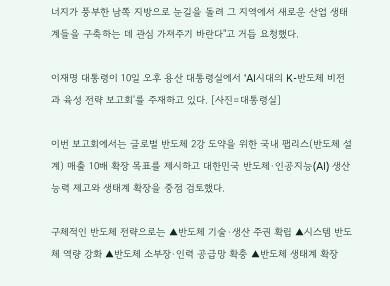너지가 풍부한 남쪽 지방으로 눈길을 돌려 그 지역에서 새로운 산업 생태계들을 구축하는 데 관심 가져주기 바란다"고 거듭 요청했다.

이재명 대통령이 10일 오후 용산 대통령실에서 'AI시대의 K-반도체 비전과 육성 전략 보고회'를 주재하고 있다. [사진=대통령실]

이번 보고회에서는 글로벌 반도체 2강 도약을 위한 국내 팹리스(반도체 설계) 매출 10배 확장 목표를 제시하고 대한민국 반도체·인공지능(AI) 생산 능력 제고와 생태계 확장을 중점 검토했다.

구체적인 반도체 전략으로는 ▲반도체 기술·생산 주권 확립 ▲시스템 반도체 역량 강화 ▲반도체 소부장·인력 공급망 확충 ▲반도체 생태계 확장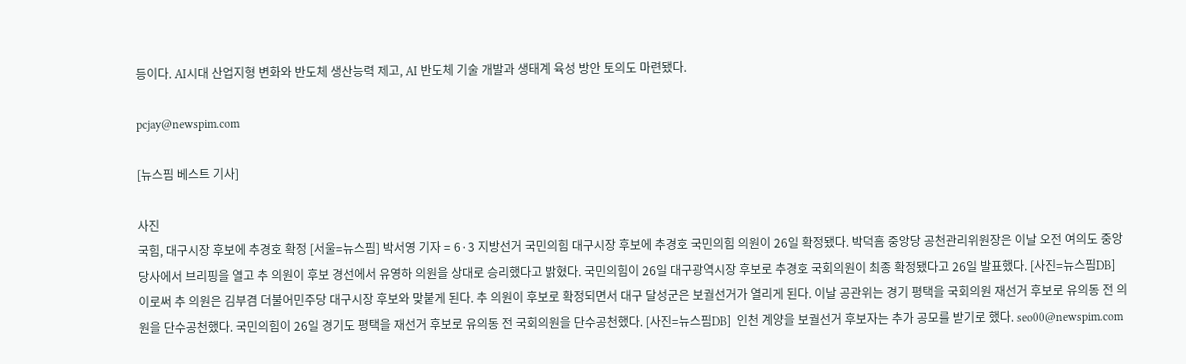등이다. AI시대 산업지형 변화와 반도체 생산능력 제고, AI 반도체 기술 개발과 생태계 육성 방안 토의도 마련됐다.

pcjay@newspim.com

[뉴스핌 베스트 기사]

사진
국힘, 대구시장 후보에 추경호 확정 [서울=뉴스핌] 박서영 기자 = 6·3 지방선거 국민의힘 대구시장 후보에 추경호 국민의힘 의원이 26일 확정됐다. 박덕흠 중앙당 공천관리위원장은 이날 오전 여의도 중앙당사에서 브리핑을 열고 추 의원이 후보 경선에서 유영하 의원을 상대로 승리했다고 밝혔다. 국민의힘이 26일 대구광역시장 후보로 추경호 국회의원이 최종 확정됐다고 26일 발표했다. [사진=뉴스핌DB]    이로써 추 의원은 김부겸 더불어민주당 대구시장 후보와 맞붙게 된다. 추 의원이 후보로 확정되면서 대구 달성군은 보궐선거가 열리게 된다. 이날 공관위는 경기 평택을 국회의원 재선거 후보로 유의동 전 의원을 단수공천했다. 국민의힘이 26일 경기도 평택을 재선거 후보로 유의동 전 국회의원을 단수공천했다. [사진=뉴스핌DB]  인천 계양을 보궐선거 후보자는 추가 공모를 받기로 했다. seo00@newspim.com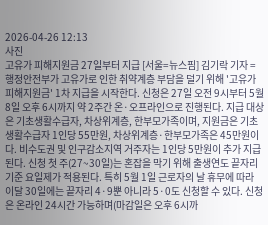2026-04-26 12:13
사진
고유가 피해지원금 27일부터 지급 [서울=뉴스핌] 김기락 기자 = 행정안전부가 고유가로 인한 취약계층 부담을 덜기 위해 '고유가 피해지원금' 1차 지급을 시작한다. 신청은 27일 오전 9시부터 5월 8일 오후 6시까지 약 2주간 온·오프라인으로 진행된다. 지급 대상은 기초생활수급자, 차상위계층, 한부모가족이며, 지원금은 기초생활수급자 1인당 55만원, 차상위계층·한부모가족은 45만원이다. 비수도권 및 인구감소지역 거주자는 1인당 5만원이 추가 지급된다. 신청 첫 주(27~30일)는 혼잡을 막기 위해 출생연도 끝자리 기준 요일제가 적용된다. 특히 5월 1일 근로자의 날 휴무에 따라 이달 30일에는 끝자리 4·9뿐 아니라 5·0도 신청할 수 있다. 신청은 온라인 24시간 가능하며(마감일은 오후 6시까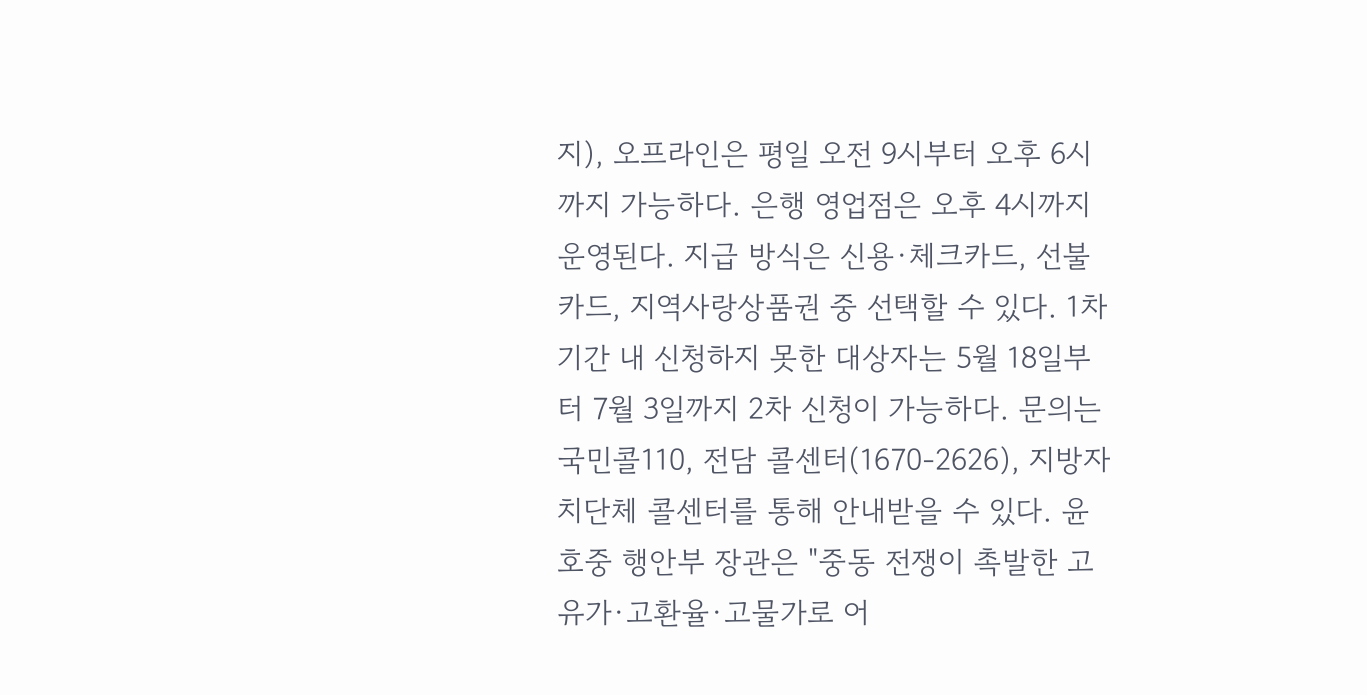지), 오프라인은 평일 오전 9시부터 오후 6시까지 가능하다. 은행 영업점은 오후 4시까지 운영된다. 지급 방식은 신용·체크카드, 선불카드, 지역사랑상품권 중 선택할 수 있다. 1차 기간 내 신청하지 못한 대상자는 5월 18일부터 7월 3일까지 2차 신청이 가능하다. 문의는 국민콜110, 전담 콜센터(1670-2626), 지방자치단체 콜센터를 통해 안내받을 수 있다. 윤호중 행안부 장관은 "중동 전쟁이 촉발한 고유가·고환율·고물가로 어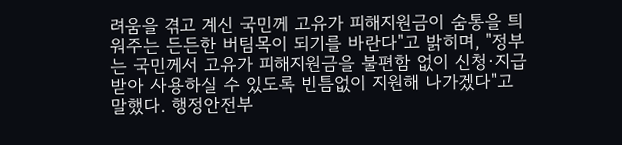려움을 겪고 계신 국민께 고유가 피해지원금이 숨통을 틔워주는 든든한 버팀목이 되기를 바란다"고 밝히며, "정부는 국민께서 고유가 피해지원금을 불편함 없이 신청·지급받아 사용하실 수 있도록 빈틈없이 지원해 나가겠다"고 말했다. 행정안전부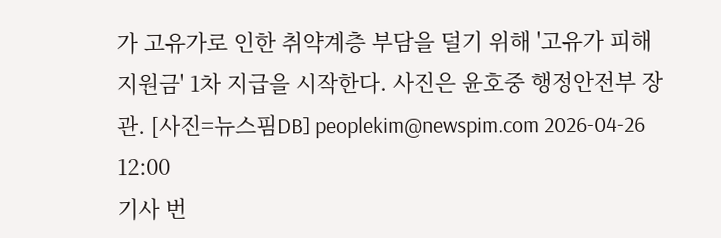가 고유가로 인한 취약계층 부담을 덜기 위해 '고유가 피해지원금' 1차 지급을 시작한다. 사진은 윤호중 행정안전부 장관. [사진=뉴스핌DB] peoplekim@newspim.com 2026-04-26 12:00
기사 번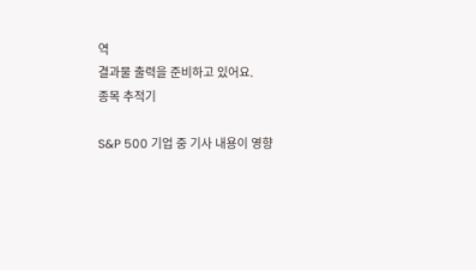역
결과물 출력을 준비하고 있어요.
종목 추적기

S&P 500 기업 중 기사 내용이 영향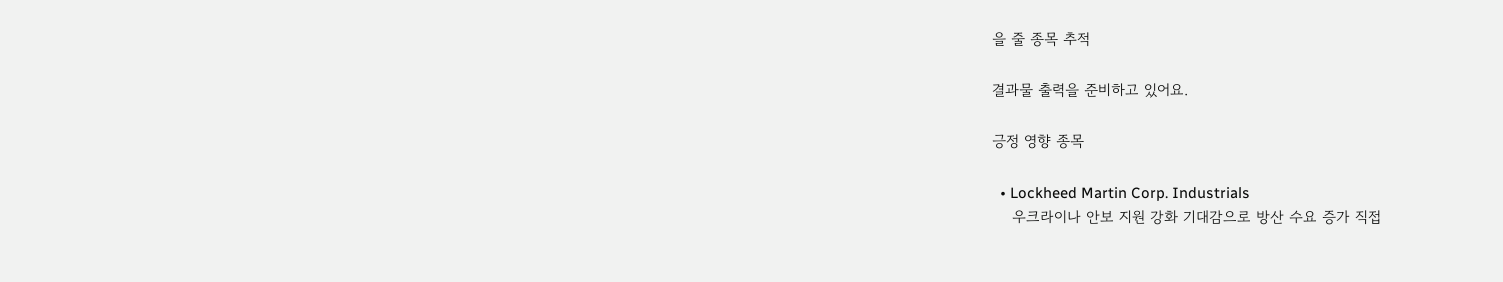을 줄 종목 추적

결과물 출력을 준비하고 있어요.

긍정 영향 종목

  • Lockheed Martin Corp. Industrials
    우크라이나 안보 지원 강화 기대감으로 방산 수요 증가 직접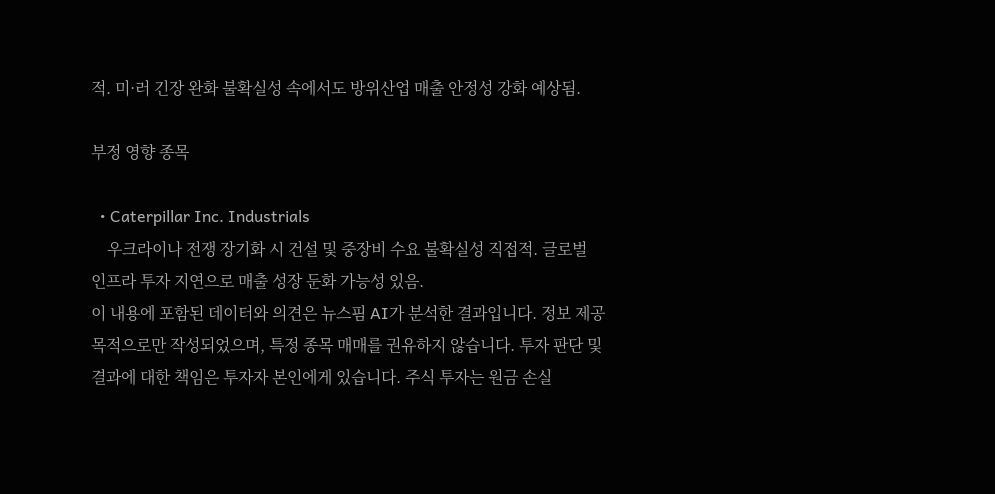적. 미·러 긴장 완화 불확실성 속에서도 방위산업 매출 안정성 강화 예상됨.

부정 영향 종목

  • Caterpillar Inc. Industrials
    우크라이나 전쟁 장기화 시 건설 및 중장비 수요 불확실성 직접적. 글로벌 인프라 투자 지연으로 매출 성장 둔화 가능성 있음.
이 내용에 포함된 데이터와 의견은 뉴스핌 AI가 분석한 결과입니다. 정보 제공 목적으로만 작성되었으며, 특정 종목 매매를 권유하지 않습니다. 투자 판단 및 결과에 대한 책임은 투자자 본인에게 있습니다. 주식 투자는 원금 손실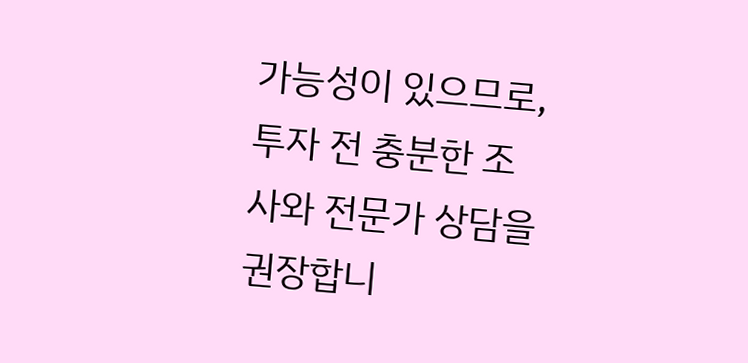가능성이 있으므로, 투자 전 충분한 조사와 전문가 상담을 권장합니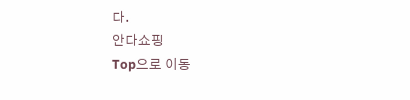다.
안다쇼핑
Top으로 이동